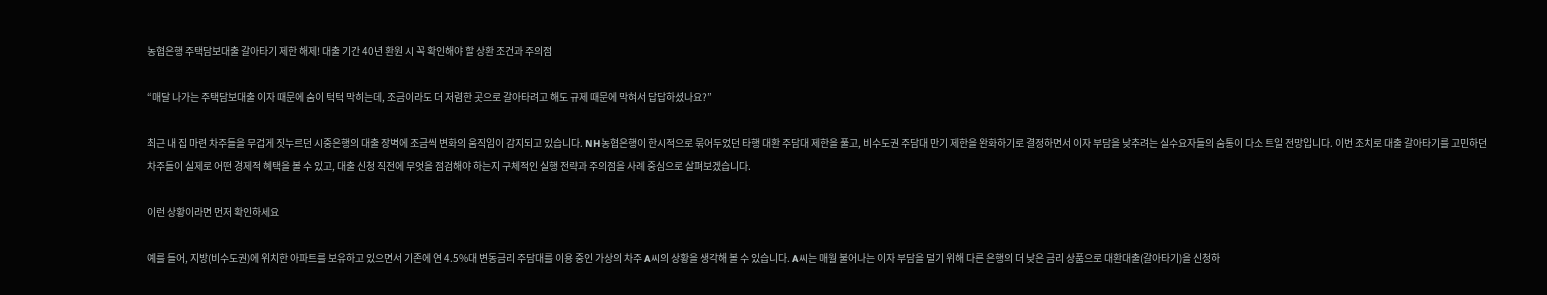농협은행 주택담보대출 갈아타기 제한 해제! 대출 기간 40년 환원 시 꼭 확인해야 할 상환 조건과 주의점

“매달 나가는 주택담보대출 이자 때문에 숨이 턱턱 막히는데, 조금이라도 더 저렴한 곳으로 갈아타려고 해도 규제 때문에 막혀서 답답하셨나요?”

최근 내 집 마련 차주들을 무겁게 짓누르던 시중은행의 대출 장벽에 조금씩 변화의 움직임이 감지되고 있습니다. NH농협은행이 한시적으로 묶어두었던 타행 대환 주담대 제한을 풀고, 비수도권 주담대 만기 제한을 완화하기로 결정하면서 이자 부담을 낮추려는 실수요자들의 숨통이 다소 트일 전망입니다. 이번 조치로 대출 갈아타기를 고민하던 차주들이 실제로 어떤 경제적 혜택을 볼 수 있고, 대출 신청 직전에 무엇을 점검해야 하는지 구체적인 실행 전략과 주의점을 사례 중심으로 살펴보겠습니다.

이런 상황이라면 먼저 확인하세요

예를 들어, 지방(비수도권)에 위치한 아파트를 보유하고 있으면서 기존에 연 4.5%대 변동금리 주담대를 이용 중인 가상의 차주 A씨의 상황을 생각해 볼 수 있습니다. A씨는 매월 불어나는 이자 부담을 덜기 위해 다른 은행의 더 낮은 금리 상품으로 대환대출(갈아타기)을 신청하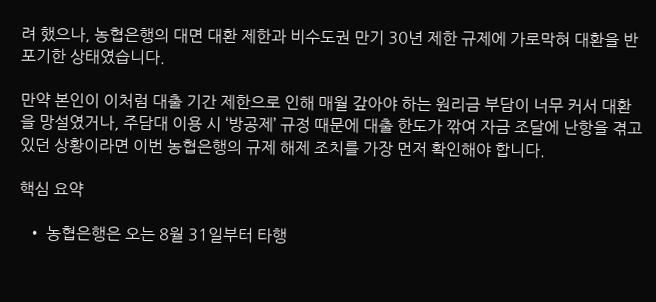려 했으나, 농협은행의 대면 대환 제한과 비수도권 만기 30년 제한 규제에 가로막혀 대환을 반포기한 상태였습니다.

만약 본인이 이처럼 대출 기간 제한으로 인해 매월 갚아야 하는 원리금 부담이 너무 커서 대환을 망설였거나, 주담대 이용 시 ‘방공제’ 규정 때문에 대출 한도가 깎여 자금 조달에 난항을 겪고 있던 상황이라면 이번 농협은행의 규제 해제 조치를 가장 먼저 확인해야 합니다.

핵심 요약

  • 농협은행은 오는 8월 31일부터 타행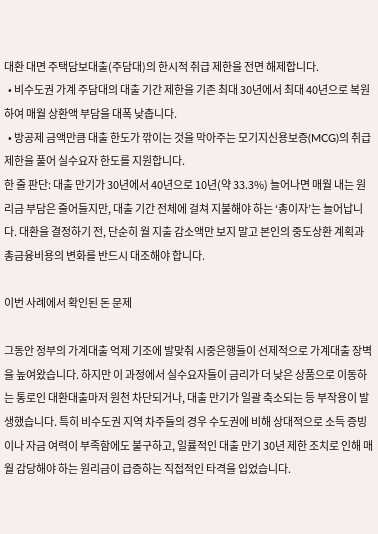대환 대면 주택담보대출(주담대)의 한시적 취급 제한을 전면 해제합니다.
  • 비수도권 가계 주담대의 대출 기간 제한을 기존 최대 30년에서 최대 40년으로 복원하여 매월 상환액 부담을 대폭 낮춥니다.
  • 방공제 금액만큼 대출 한도가 깎이는 것을 막아주는 모기지신용보증(MCG)의 취급 제한을 풀어 실수요자 한도를 지원합니다.
한 줄 판단: 대출 만기가 30년에서 40년으로 10년(약 33.3%) 늘어나면 매월 내는 원리금 부담은 줄어들지만, 대출 기간 전체에 걸쳐 지불해야 하는 ‘총이자’는 늘어납니다. 대환을 결정하기 전, 단순히 월 지출 감소액만 보지 말고 본인의 중도상환 계획과 총금융비용의 변화를 반드시 대조해야 합니다.

이번 사례에서 확인된 돈 문제

그동안 정부의 가계대출 억제 기조에 발맞춰 시중은행들이 선제적으로 가계대출 장벽을 높여왔습니다. 하지만 이 과정에서 실수요자들이 금리가 더 낮은 상품으로 이동하는 통로인 대환대출마저 원천 차단되거나, 대출 만기가 일괄 축소되는 등 부작용이 발생했습니다. 특히 비수도권 지역 차주들의 경우 수도권에 비해 상대적으로 소득 증빙이나 자금 여력이 부족함에도 불구하고, 일률적인 대출 만기 30년 제한 조치로 인해 매월 감당해야 하는 원리금이 급증하는 직접적인 타격을 입었습니다.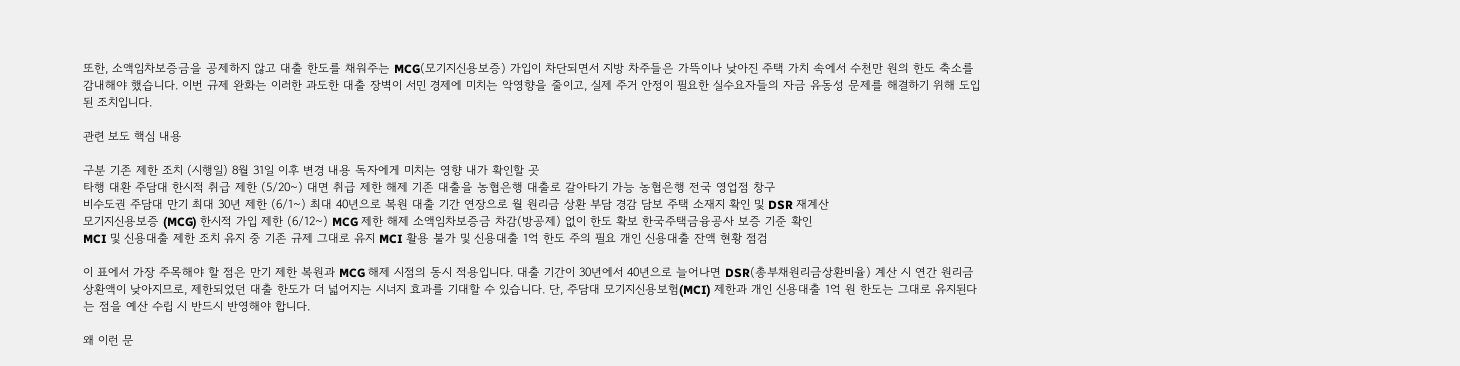또한, 소액임차보증금을 공제하지 않고 대출 한도를 채워주는 MCG(모기지신용보증) 가입이 차단되면서 지방 차주들은 가뜩이나 낮아진 주택 가치 속에서 수천만 원의 한도 축소를 감내해야 했습니다. 이번 규제 완화는 이러한 과도한 대출 장벽이 서민 경제에 미치는 악영향을 줄이고, 실제 주거 안정이 필요한 실수요자들의 자금 유동성 문제를 해결하기 위해 도입된 조치입니다.

관련 보도 핵심 내용

구분 기존 제한 조치 (시행일) 8월 31일 이후 변경 내용 독자에게 미치는 영향 내가 확인할 곳
타행 대환 주담대 한시적 취급 제한 (5/20~) 대면 취급 제한 해제 기존 대출을 농협은행 대출로 갈아타기 가능 농협은행 전국 영업점 창구
비수도권 주담대 만기 최대 30년 제한 (6/1~) 최대 40년으로 복원 대출 기간 연장으로 월 원리금 상환 부담 경감 담보 주택 소재지 확인 및 DSR 재계산
모기지신용보증 (MCG) 한시적 가입 제한 (6/12~) MCG 제한 해제 소액임차보증금 차감(방공제) 없이 한도 확보 한국주택금융공사 보증 기준 확인
MCI 및 신용대출 제한 조치 유지 중 기존 규제 그대로 유지 MCI 활용 불가 및 신용대출 1억 한도 주의 필요 개인 신용대출 잔액 현황 점검

이 표에서 가장 주목해야 할 점은 만기 제한 복원과 MCG 해제 시점의 동시 적용입니다. 대출 기간이 30년에서 40년으로 늘어나면 DSR(총부채원리금상환비율) 계산 시 연간 원리금 상환액이 낮아지므로, 제한되었던 대출 한도가 더 넓어지는 시너지 효과를 기대할 수 있습니다. 단, 주담대 모기지신용보험(MCI) 제한과 개인 신용대출 1억 원 한도는 그대로 유지된다는 점을 예산 수립 시 반드시 반영해야 합니다.

왜 이런 문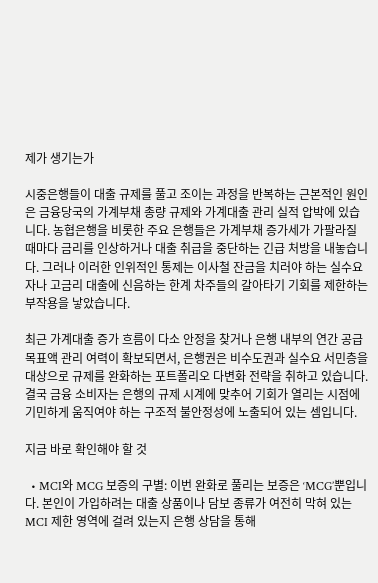제가 생기는가

시중은행들이 대출 규제를 풀고 조이는 과정을 반복하는 근본적인 원인은 금융당국의 가계부채 총량 규제와 가계대출 관리 실적 압박에 있습니다. 농협은행을 비롯한 주요 은행들은 가계부채 증가세가 가팔라질 때마다 금리를 인상하거나 대출 취급을 중단하는 긴급 처방을 내놓습니다. 그러나 이러한 인위적인 통제는 이사철 잔금을 치러야 하는 실수요자나 고금리 대출에 신음하는 한계 차주들의 갈아타기 기회를 제한하는 부작용을 낳았습니다.

최근 가계대출 증가 흐름이 다소 안정을 찾거나 은행 내부의 연간 공급 목표액 관리 여력이 확보되면서, 은행권은 비수도권과 실수요 서민층을 대상으로 규제를 완화하는 포트폴리오 다변화 전략을 취하고 있습니다. 결국 금융 소비자는 은행의 규제 시계에 맞추어 기회가 열리는 시점에 기민하게 움직여야 하는 구조적 불안정성에 노출되어 있는 셈입니다.

지금 바로 확인해야 할 것

  • MCI와 MCG 보증의 구별: 이번 완화로 풀리는 보증은 ‘MCG’뿐입니다. 본인이 가입하려는 대출 상품이나 담보 종류가 여전히 막혀 있는 MCI 제한 영역에 걸려 있는지 은행 상담을 통해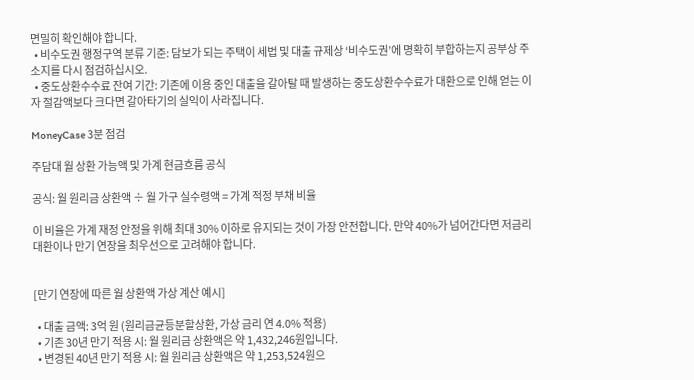면밀히 확인해야 합니다.
  • 비수도권 행정구역 분류 기준: 담보가 되는 주택이 세법 및 대출 규제상 ‘비수도권’에 명확히 부합하는지 공부상 주소지를 다시 점검하십시오.
  • 중도상환수수료 잔여 기간: 기존에 이용 중인 대출을 갈아탈 때 발생하는 중도상환수수료가 대환으로 인해 얻는 이자 절감액보다 크다면 갈아타기의 실익이 사라집니다.

MoneyCase 3분 점검

주담대 월 상환 가능액 및 가계 현금흐름 공식

공식: 월 원리금 상환액 ÷ 월 가구 실수령액 = 가계 적정 부채 비율

이 비율은 가계 재정 안정을 위해 최대 30% 이하로 유지되는 것이 가장 안전합니다. 만약 40%가 넘어간다면 저금리 대환이나 만기 연장을 최우선으로 고려해야 합니다.


[만기 연장에 따른 월 상환액 가상 계산 예시]

  • 대출 금액: 3억 원 (원리금균등분할상환, 가상 금리 연 4.0% 적용)
  • 기존 30년 만기 적용 시: 월 원리금 상환액은 약 1,432,246원입니다.
  • 변경된 40년 만기 적용 시: 월 원리금 상환액은 약 1,253,524원으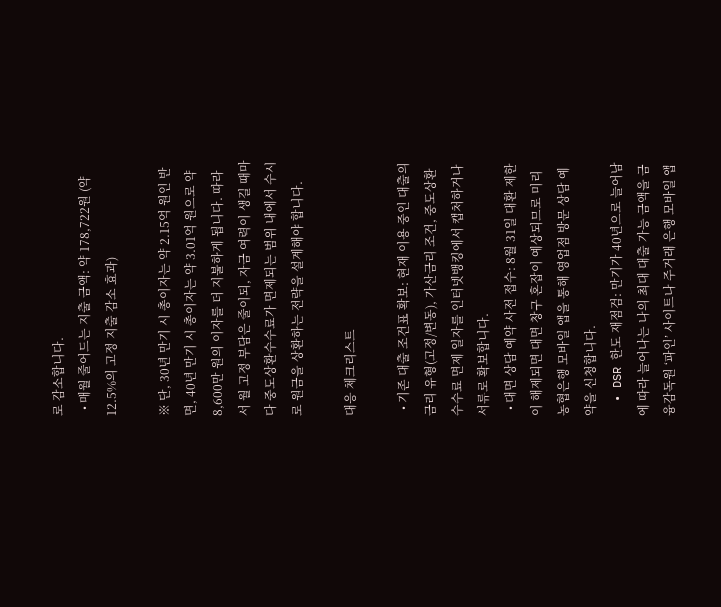로 감소합니다.
  • 매월 줄어드는 지출 금액: 약 178,722원 (약 12.5%의 고정 지출 감소 효과)

※ 단, 30년 만기 시 총이자는 약 2.15억 원인 반면, 40년 만기 시 총이자는 약 3.01억 원으로 약 8,600만 원의 이자를 더 지불하게 됩니다. 따라서 월 고정 부담은 줄이되, 자금 여력이 생길 때마다 중도상환수수료가 면제되는 범위 내에서 수시로 원금을 상환하는 전략을 설계해야 합니다.

대응 체크리스트

  • 기존 대출 조건표 확보: 현재 이용 중인 대출의 금리 유형(고정/변동), 가산금리 조건, 중도상환수수료 면제 일자를 인터넷뱅킹에서 캡처하거나 서류로 확보합니다.
  • 대면 상담 예약 사전 접수: 8월 31일 대환 제한이 해제되면 대면 창구 혼잡이 예상되므로 미리 농협은행 모바일 앱을 통해 영업점 방문 상담 예약을 신청합니다.
  • DSR 한도 재점검: 만기가 40년으로 늘어남에 따라 늘어나는 나의 최대 대출 가능 금액을 금융감독원 ‘파인’ 사이트나 주거래 은행 모바일 앱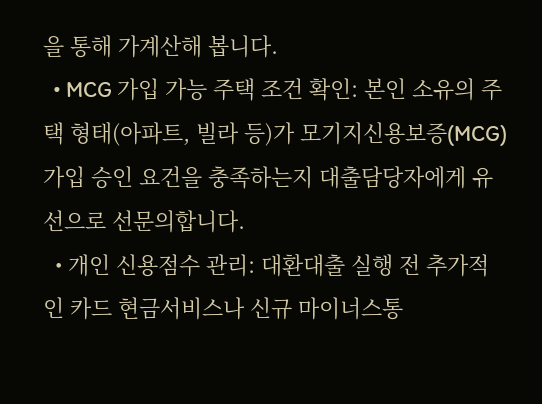을 통해 가계산해 봅니다.
  • MCG 가입 가능 주택 조건 확인: 본인 소유의 주택 형태(아파트, 빌라 등)가 모기지신용보증(MCG) 가입 승인 요건을 충족하는지 대출담당자에게 유선으로 선문의합니다.
  • 개인 신용점수 관리: 대환대출 실행 전 추가적인 카드 현금서비스나 신규 마이너스통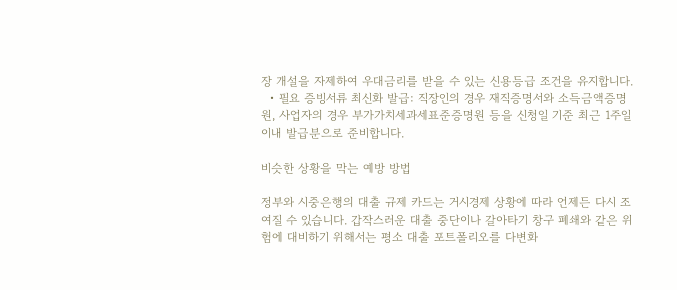장 개설을 자제하여 우대금리를 받을 수 있는 신용등급 조건을 유지합니다.
  • 필요 증빙서류 최신화 발급: 직장인의 경우 재직증명서와 소득금액증명원, 사업자의 경우 부가가치세과세표준증명원 등을 신청일 기준 최근 1주일 이내 발급분으로 준비합니다.

비슷한 상황을 막는 예방 방법

정부와 시중은행의 대출 규제 카드는 거시경제 상황에 따라 언제든 다시 조여질 수 있습니다. 갑작스러운 대출 중단이나 갈아타기 창구 폐쇄와 같은 위험에 대비하기 위해서는 평소 대출 포트폴리오를 다변화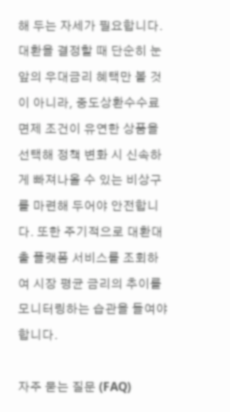해 두는 자세가 필요합니다. 대환을 결정할 때 단순히 눈앞의 우대금리 혜택만 볼 것이 아니라, 중도상환수수료 면제 조건이 유연한 상품을 선택해 정책 변화 시 신속하게 빠져나올 수 있는 비상구를 마련해 두어야 안전합니다. 또한 주기적으로 대환대출 플랫폼 서비스를 조회하여 시장 평균 금리의 추이를 모니터링하는 습관을 들여야 합니다.

자주 묻는 질문 (FAQ)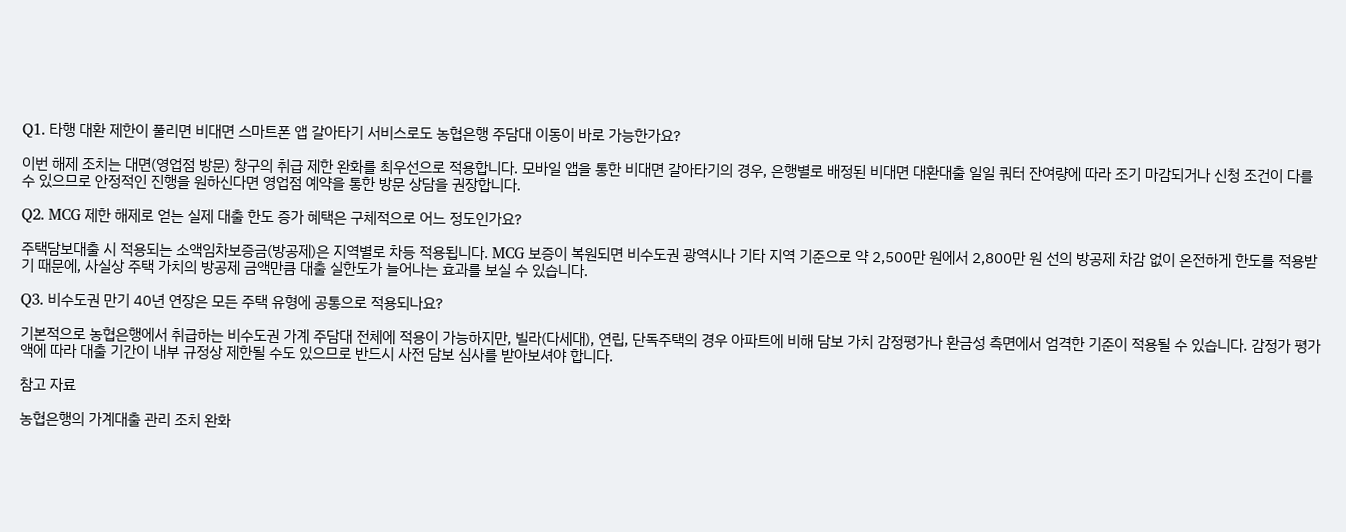Q1. 타행 대환 제한이 풀리면 비대면 스마트폰 앱 갈아타기 서비스로도 농협은행 주담대 이동이 바로 가능한가요?

이번 해제 조치는 대면(영업점 방문) 창구의 취급 제한 완화를 최우선으로 적용합니다. 모바일 앱을 통한 비대면 갈아타기의 경우, 은행별로 배정된 비대면 대환대출 일일 쿼터 잔여량에 따라 조기 마감되거나 신청 조건이 다를 수 있으므로 안정적인 진행을 원하신다면 영업점 예약을 통한 방문 상담을 권장합니다.

Q2. MCG 제한 해제로 얻는 실제 대출 한도 증가 혜택은 구체적으로 어느 정도인가요?

주택담보대출 시 적용되는 소액임차보증금(방공제)은 지역별로 차등 적용됩니다. MCG 보증이 복원되면 비수도권 광역시나 기타 지역 기준으로 약 2,500만 원에서 2,800만 원 선의 방공제 차감 없이 온전하게 한도를 적용받기 때문에, 사실상 주택 가치의 방공제 금액만큼 대출 실한도가 늘어나는 효과를 보실 수 있습니다.

Q3. 비수도권 만기 40년 연장은 모든 주택 유형에 공통으로 적용되나요?

기본적으로 농협은행에서 취급하는 비수도권 가계 주담대 전체에 적용이 가능하지만, 빌라(다세대), 연립, 단독주택의 경우 아파트에 비해 담보 가치 감정평가나 환금성 측면에서 엄격한 기준이 적용될 수 있습니다. 감정가 평가액에 따라 대출 기간이 내부 규정상 제한될 수도 있으므로 반드시 사전 담보 심사를 받아보셔야 합니다.

참고 자료

농협은행의 가계대출 관리 조치 완화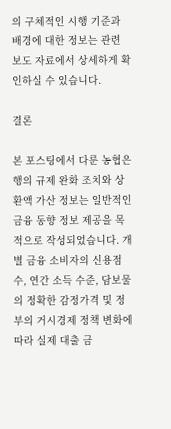의 구체적인 시행 기준과 배경에 대한 정보는 관련 보도 자료에서 상세하게 확인하실 수 있습니다.

결론

본 포스팅에서 다룬 농협은행의 규제 완화 조치와 상환액 가산 정보는 일반적인 금융 동향 정보 제공을 목적으로 작성되었습니다. 개별 금융 소비자의 신용점수, 연간 소득 수준, 담보물의 정확한 감정가격 및 정부의 거시경제 정책 변화에 따라 실제 대출 금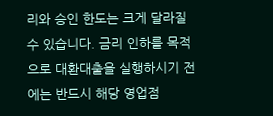리와 승인 한도는 크게 달라질 수 있습니다. 금리 인하를 목적으로 대환대출을 실행하시기 전에는 반드시 해당 영업점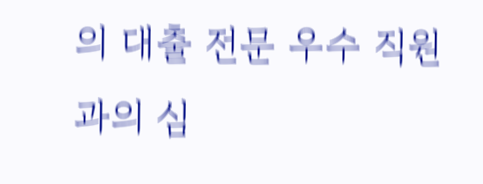의 대출 전문 우수 직원과의 심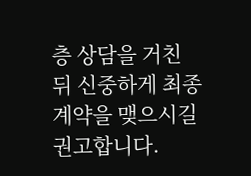층 상담을 거친 뒤 신중하게 최종 계약을 맺으시길 권고합니다.